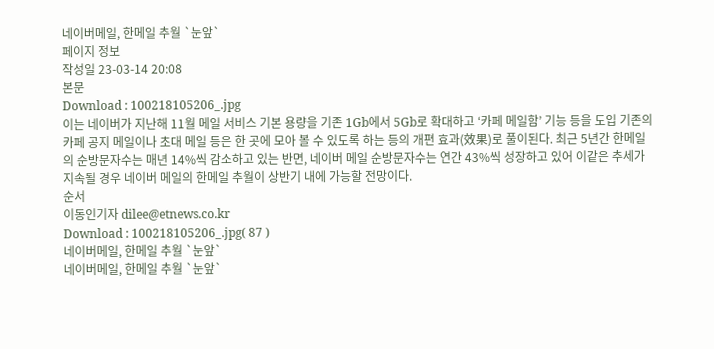네이버메일, 한메일 추월 `눈앞`
페이지 정보
작성일 23-03-14 20:08
본문
Download : 100218105206_.jpg
이는 네이버가 지난해 11월 메일 서비스 기본 용량을 기존 1Gb에서 5Gb로 확대하고 ‘카페 메일함’ 기능 등을 도입 기존의 카페 공지 메일이나 초대 메일 등은 한 곳에 모아 볼 수 있도록 하는 등의 개편 효과(效果)로 풀이된다. 최근 5년간 한메일의 순방문자수는 매년 14%씩 감소하고 있는 반면, 네이버 메일 순방문자수는 연간 43%씩 성장하고 있어 이같은 추세가 지속될 경우 네이버 메일의 한메일 추월이 상반기 내에 가능할 전망이다.
순서
이동인기자 dilee@etnews.co.kr
Download : 100218105206_.jpg( 87 )
네이버메일, 한메일 추월 `눈앞`
네이버메일, 한메일 추월 `눈앞`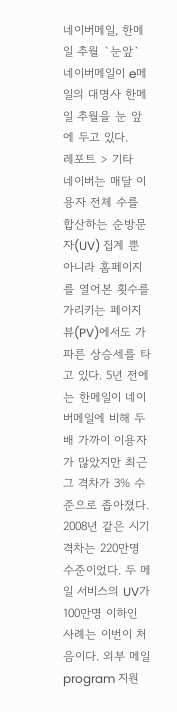네이버메일, 한메일 추월 `눈앞`
네이버메일이 e메일의 대명사 한메일 추월을 눈 앞에 두고 있다.
레포트 > 기타
네이버는 매달 이용자 전체 수를 합산하는 순방문자(UV) 집계 뿐 아니라 홈페이지를 열어본 횟수를 가리키는 페이지뷰(PV)에서도 가파른 상승세를 타고 있다. 5년 전에는 한메일이 네이버메일에 비해 두 배 가까이 이용자가 많았지만 최근 그 격차가 3% 수준으로 좁아졌다.
2008년 같은 시기 격차는 220만명 수준이었다. 두 메일 서비스의 UV가 100만명 이하인 사례는 이번이 처음이다. 외부 메일 program 지원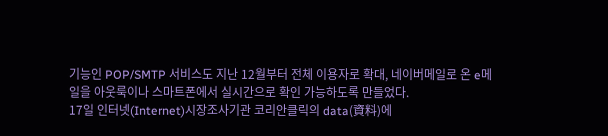기능인 POP/SMTP 서비스도 지난 12월부터 전체 이용자로 확대, 네이버메일로 온 e메일을 아웃룩이나 스마트폰에서 실시간으로 확인 가능하도록 만들었다.
17일 인터넷(Internet)시장조사기관 코리안클릭의 data(資料)에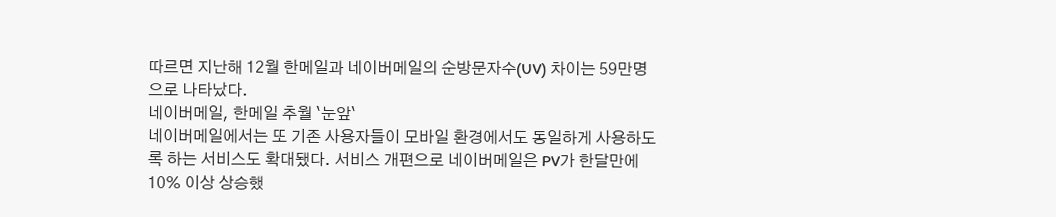따르면 지난해 12월 한메일과 네이버메일의 순방문자수(UV) 차이는 59만명으로 나타났다.
네이버메일, 한메일 추월 `눈앞`
네이버메일에서는 또 기존 사용자들이 모바일 환경에서도 동일하게 사용하도록 하는 서비스도 확대됐다. 서비스 개편으로 네이버메일은 PV가 한달만에 10% 이상 상승했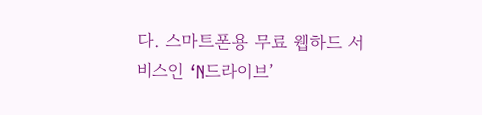다. 스마트폰용 무료 웹하드 서비스인 ‘N드라이브’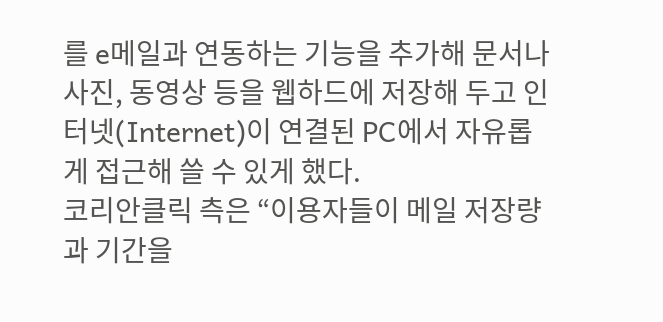를 e메일과 연동하는 기능을 추가해 문서나 사진, 동영상 등을 웹하드에 저장해 두고 인터넷(Internet)이 연결된 PC에서 자유롭게 접근해 쓸 수 있게 했다.
코리안클릭 측은 “이용자들이 메일 저장량과 기간을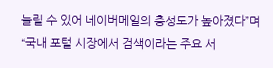늘릴 수 있어 네이버메일의 충성도가 높아졌다”며 “국내 포털 시장에서 검색이라는 주요 서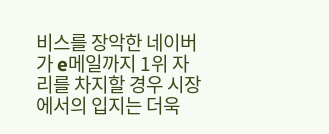비스를 장악한 네이버가 e메일까지 1위 자리를 차지할 경우 시장에서의 입지는 더욱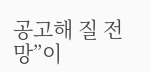공고해 질 전망”이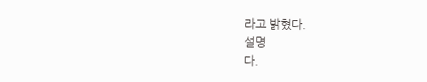라고 밝혔다.
설명
다.